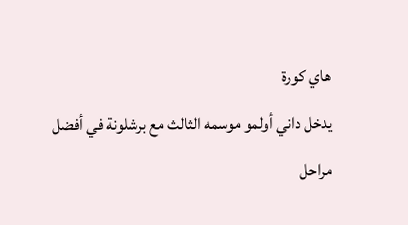هاي كورة
يدخل داني أولمو موسمه الثالث مع برشلونة في أفضل مراحل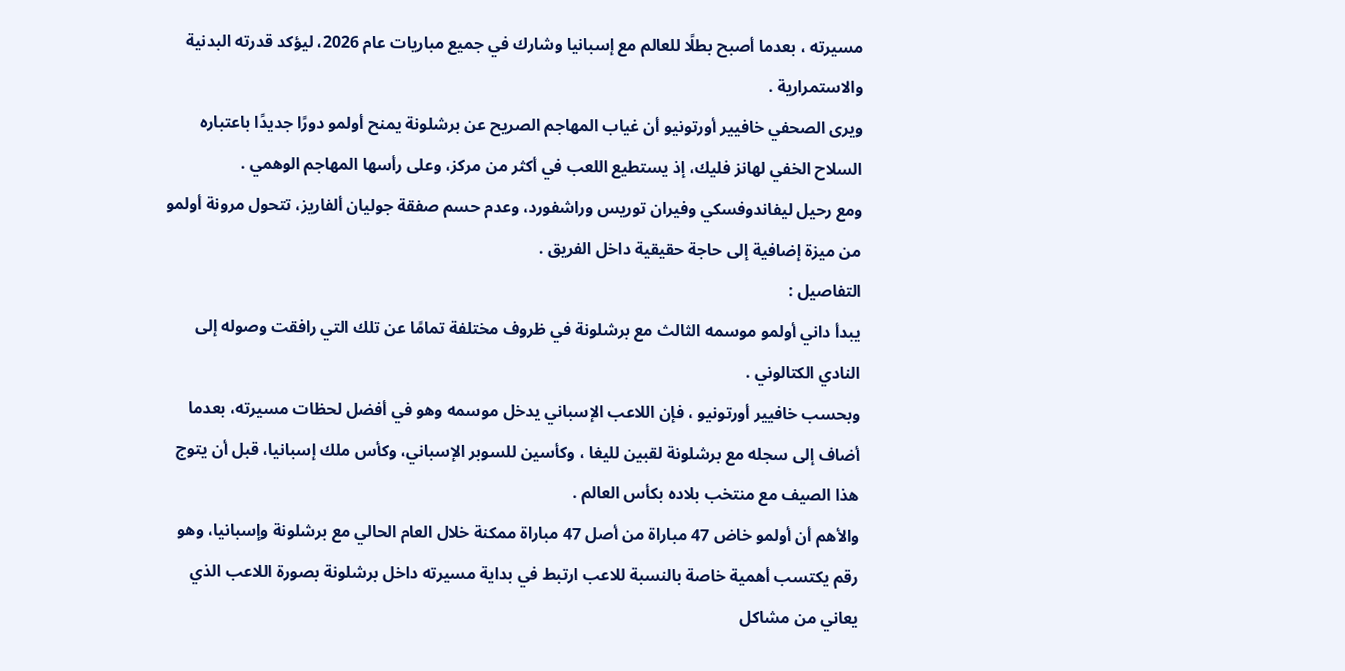مسيرته ، بعدما أصبح بطلًا للعالم مع إسبانيا وشارك في جميع مباريات عام 2026، ليؤكد قدرته البدنية والاستمرارية .
ويرى الصحفي خافيير أورتونيو أن غياب المهاجم الصريح عن برشلونة يمنح أولمو دورًا جديدًا باعتباره السلاح الخفي لهانز فليك، إذ يستطيع اللعب في أكثر من مركز، وعلى رأسها المهاجم الوهمي .
ومع رحيل ليفاندوفسكي وفيران توريس وراشفورد، وعدم حسم صفقة جوليان ألفاريز، تتحول مرونة أولمو من ميزة إضافية إلى حاجة حقيقية داخل الفريق .
التفاصيل :
يبدأ داني أولمو موسمه الثالث مع برشلونة في ظروف مختلفة تمامًا عن تلك التي رافقت وصوله إلى النادي الكتالوني .
وبحسب خافيير أورتونيو ، فإن اللاعب الإسباني يدخل موسمه وهو في أفضل لحظات مسيرته، بعدما أضاف إلى سجله مع برشلونة لقبين لليغا ، وكأسين للسوبر الإسباني، وكأس ملك إسبانيا، قبل أن يتوج هذا الصيف مع منتخب بلاده بكأس العالم .
والأهم أن أولمو خاض 47 مباراة من أصل 47 مباراة ممكنة خلال العام الحالي مع برشلونة وإسبانيا، وهو رقم يكتسب أهمية خاصة بالنسبة للاعب ارتبط في بداية مسيرته داخل برشلونة بصورة اللاعب الذي يعاني من مشاكل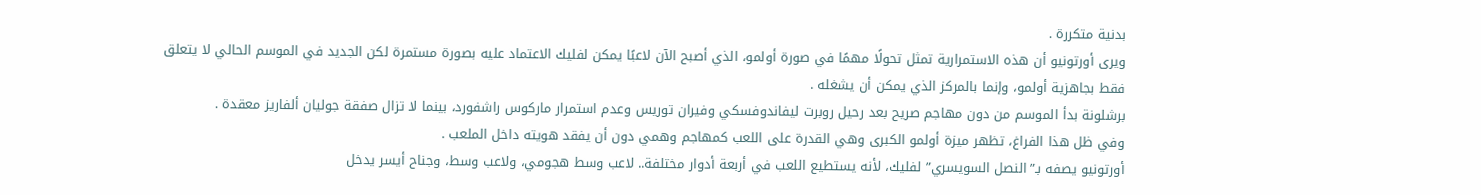بدنية متكررة .
ويرى أورتونيو أن هذه الاستمرارية تمثل تحولًا مهمًا في صورة أولمو، الذي أصبح الآن لاعبًا يمكن لفليك الاعتماد عليه بصورة مستمرة لكن الجديد في الموسم الحالي لا يتعلق فقط بجاهزية أولمو، وإنما بالمركز الذي يمكن أن يشغله .
برشلونة بدأ الموسم من دون مهاجم صريح بعد رحيل روبرت ليفاندوفسكي وفيران توريس وعدم استمرار ماركوس راشفورد، بينما لا تزال صفقة جوليان ألفاريز معقدة .
وفي ظل هذا الفراغ، تظهر ميزة أولمو الكبرى وهي القدرة على اللعب كمهاجم وهمي دون أن يفقد هويته داخل الملعب .
أورتونيو يصفه بـ”النصل السويسري” لفليك، لأنه يستطيع اللعب في أربعة أدوار مختلفة.. لاعب وسط هجومي، ولاعب وسط، وجناح أيسر يدخل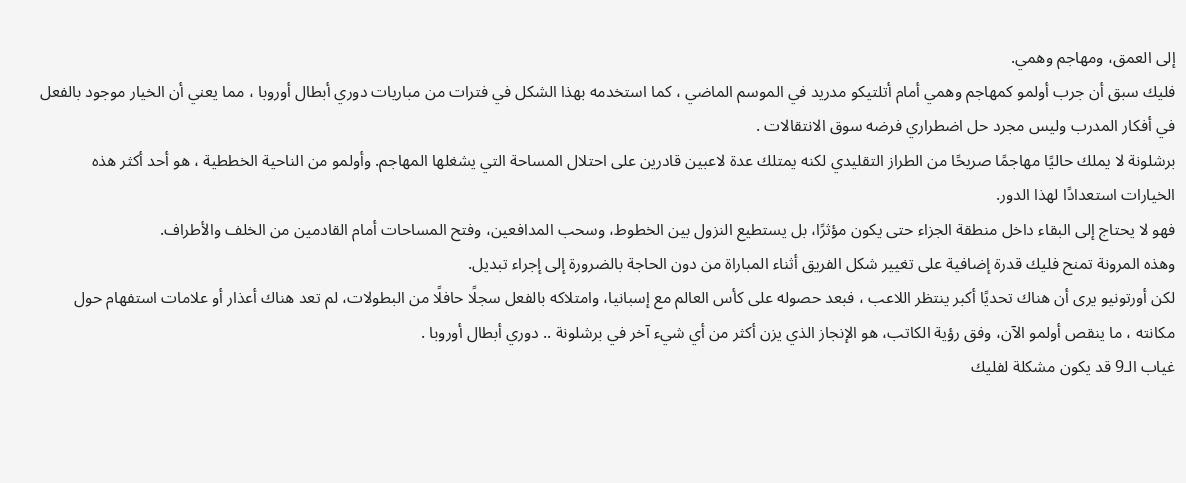إلى العمق، ومهاجم وهمي.
فليك سبق أن جرب أولمو كمهاجم وهمي أمام أتلتيكو مدريد في الموسم الماضي ، كما استخدمه بهذا الشكل في فترات من مباريات دوري أبطال أوروبا ، مما يعني أن الخيار موجود بالفعل في أفكار المدرب وليس مجرد حل اضطراري فرضه سوق الانتقالات .
برشلونة لا يملك حاليًا مهاجمًا صريحًا من الطراز التقليدي لكنه يمتلك عدة لاعبين قادرين على احتلال المساحة التي يشغلها المهاجم. وأولمو من الناحية الخططية ، هو أحد أكثر هذه الخيارات استعدادًا لهذا الدور.
فهو لا يحتاج إلى البقاء داخل منطقة الجزاء حتى يكون مؤثرًا، بل يستطيع النزول بين الخطوط، وسحب المدافعين، وفتح المساحات أمام القادمين من الخلف والأطراف.
وهذه المرونة تمنح فليك قدرة إضافية على تغيير شكل الفريق أثناء المباراة من دون الحاجة بالضرورة إلى إجراء تبديل.
لكن أورتونيو يرى أن هناك تحديًا أكبر ينتظر اللاعب ، فبعد حصوله على كأس العالم مع إسبانيا، وامتلاكه بالفعل سجلًا حافلًا من البطولات، لم تعد هناك أعذار أو علامات استفهام حول مكانته ، ما ينقص أولمو الآن، وفق رؤية الكاتب، هو الإنجاز الذي يزن أكثر من أي شيء آخر في برشلونة .. دوري أبطال أوروبا .
غياب الـ9 قد يكون مشكلة لفليك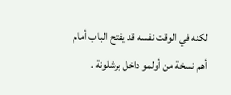لكنه في الوقت نفسه قد يفتح الباب أمام أهم نسخة من أولمو داخل برشلونة .